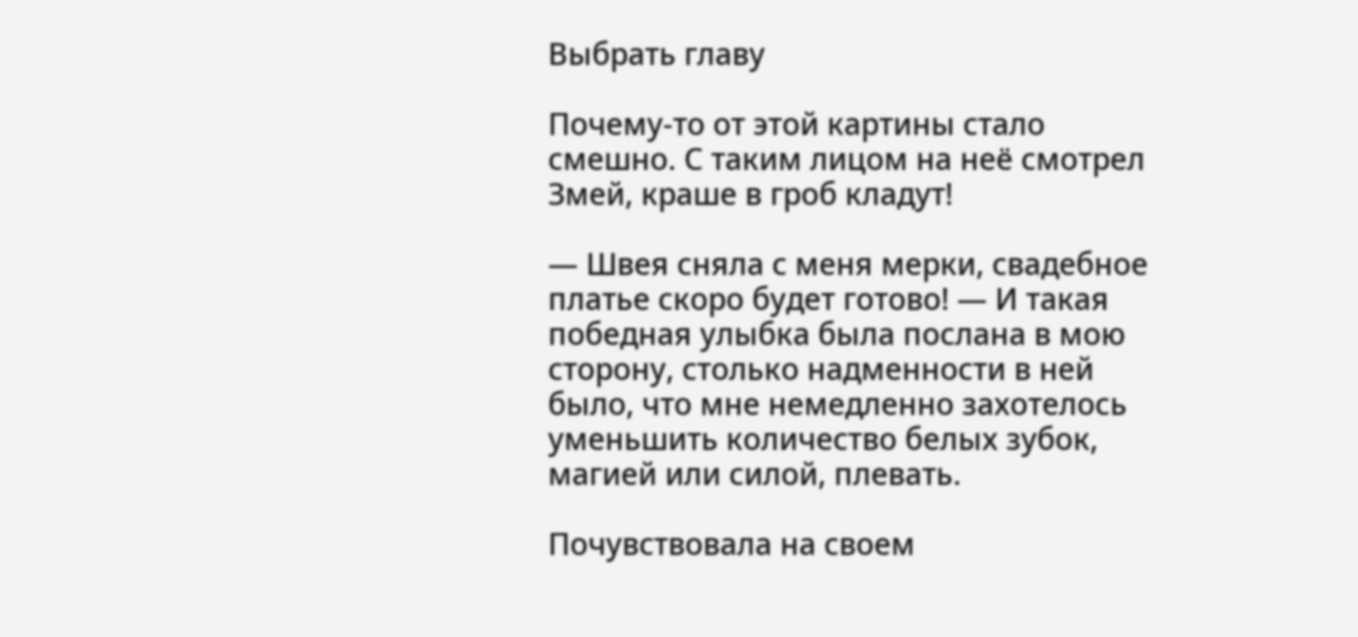Выбрать главу

Почему-то от этой картины стало смешно. С таким лицом на неё смотрел Змей, краше в гроб кладут!

— Швея сняла с меня мерки, свадебное платье скоро будет готово! — И такая победная улыбка была послана в мою сторону, столько надменности в ней было, что мне немедленно захотелось уменьшить количество белых зубок, магией или силой, плевать.

Почувствовала на своем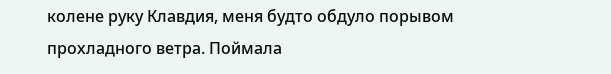колене руку Клавдия, меня будто обдуло порывом прохладного ветра. Поймала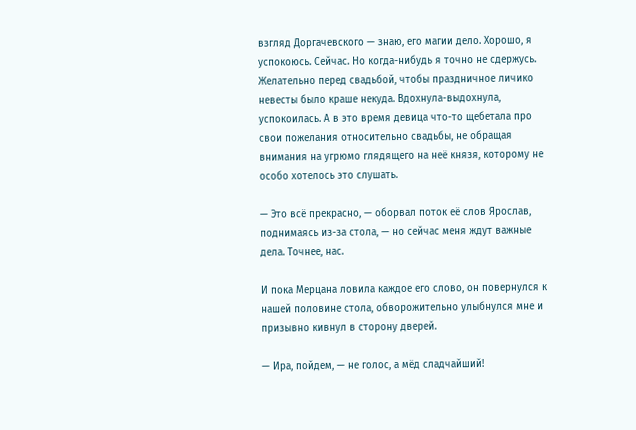взгляд Доргачевского — знаю, его магии дело. Хорошо, я успокоюсь. Сейчас. Но когда-нибудь я точно не сдержусь. Желательно перед свадьбой, чтобы праздничное личико невесты было краше некуда. Вдохнула-выдохнула, успокоилась. А в это время девица что-то щебетала про свои пожелания относительно свадьбы, не обращая внимания на угрюмо глядящего на неё князя, которому не особо хотелось это слушать.

— Это всё прекрасно, — оборвал поток её слов Ярослав, поднимаясь из-за стола, — но сейчас меня ждут важные дела. Точнее, нас.

И пока Мерцана ловила каждое его слово, он повернулся к нашей половине стола, обворожительно улыбнулся мне и призывно кивнул в сторону дверей.

— Ира, пойдем, — не голос, а мёд сладчайший!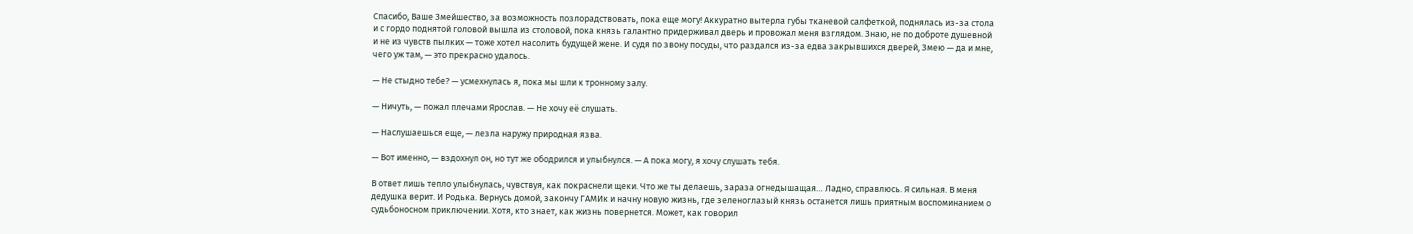Спасибо, Ваше Змейшество, за возможность позлорадствовать, пока еще могу! Аккуратно вытерла губы тканевой салфеткой, поднялась из-за стола и с гордо поднятой головой вышла из столовой, пока князь галантно придерживал дверь и провожал меня взглядом. Знаю, не по доброте душевной и не из чувств пылких — тоже хотел насолить будущей жене. И судя по звону посуды, что раздался из-за едва закрывшихся дверей, Змею — да и мне, чего уж там, — это прекрасно удалось.

— Не стыдно тебе? — усмехнулась я, пока мы шли к тронному залу.

— Ничуть, — пожал плечами Ярослав. — Не хочу её слушать.

— Наслушаешься еще, — лезла наружу природная язва.

— Вот именно, — вздохнул он, но тут же ободрился и улыбнулся. — А пока могу, я хочу слушать тебя.

В ответ лишь тепло улыбнулась, чувствуя, как покраснели щеки. Что же ты делаешь, зараза огнедышащая… Ладно, справлюсь. Я сильная. В меня дедушка верит. И Родька. Вернусь домой, закончу ГАМИк и начну новую жизнь, где зеленоглазый князь останется лишь приятным воспоминанием о судьбоносном приключении. Хотя, кто знает, как жизнь повернется. Может, как говорил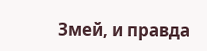Змей, и правда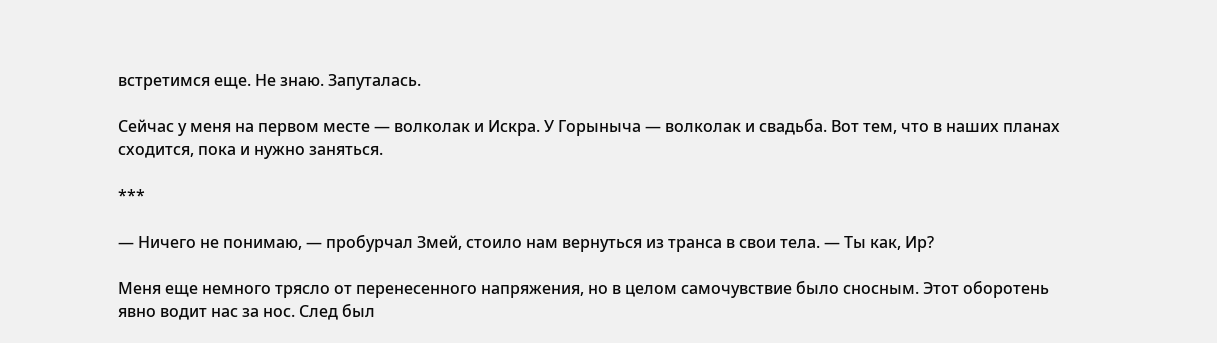встретимся еще. Не знаю. Запуталась.

Сейчас у меня на первом месте — волколак и Искра. У Горыныча — волколак и свадьба. Вот тем, что в наших планах сходится, пока и нужно заняться.

***

— Ничего не понимаю, — пробурчал Змей, стоило нам вернуться из транса в свои тела. — Ты как, Ир?

Меня еще немного трясло от перенесенного напряжения, но в целом самочувствие было сносным. Этот оборотень явно водит нас за нос. След был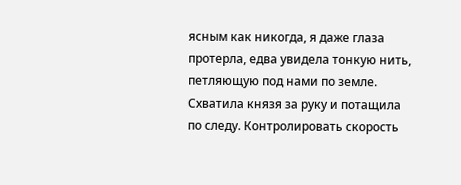ясным как никогда, я даже глаза протерла, едва увидела тонкую нить, петляющую под нами по земле. Схватила князя за руку и потащила по следу. Контролировать скорость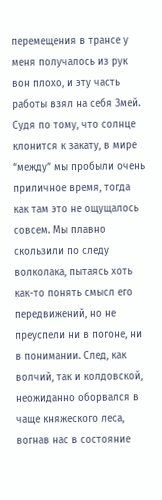перемещения в трансе у меня получалось из рук вон плохо, и эту часть работы взял на себя Змей. Судя по тому, что солнце клонится к закату, в мире “между” мы пробыли очень приличное время, тогда как там это не ощущалось совсем. Мы плавно скользили по следу волколака, пытаясь хоть как-то понять смысл его передвижений, но не преуспели ни в погоне, ни в понимании. След, как волчий, так и колдовской, неожиданно оборвался в чаще княжеского леса, вогнав нас в состояние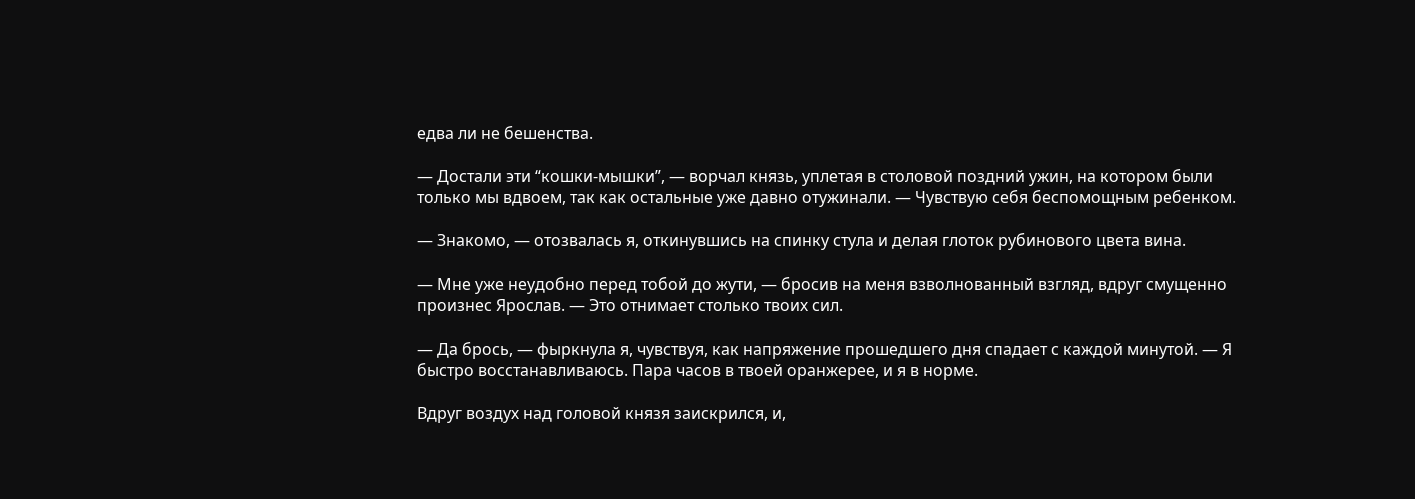едва ли не бешенства.

— Достали эти “кошки-мышки”, — ворчал князь, уплетая в столовой поздний ужин, на котором были только мы вдвоем, так как остальные уже давно отужинали. — Чувствую себя беспомощным ребенком.

— Знакомо, — отозвалась я, откинувшись на спинку стула и делая глоток рубинового цвета вина.

— Мне уже неудобно перед тобой до жути, — бросив на меня взволнованный взгляд, вдруг смущенно произнес Ярослав. — Это отнимает столько твоих сил.

— Да брось, — фыркнула я, чувствуя, как напряжение прошедшего дня спадает с каждой минутой. — Я быстро восстанавливаюсь. Пара часов в твоей оранжерее, и я в норме.

Вдруг воздух над головой князя заискрился, и,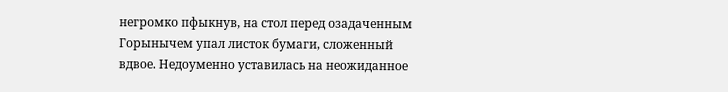негромко пфыкнув, на стол перед озадаченным Горынычем упал листок бумаги, сложенный вдвое. Недоуменно уставилась на неожиданное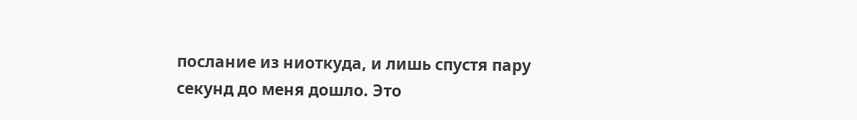послание из ниоткуда, и лишь спустя пару секунд до меня дошло. Это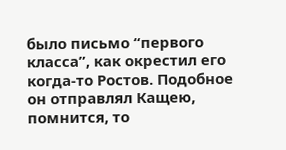было письмо “первого класса”, как окрестил его когда-то Ростов. Подобное он отправлял Кащею, помнится, то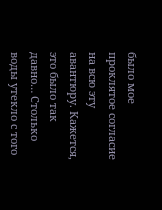было мое проклятое согласие на всю эту авантюру. Кажется, это было так давно… Столько воды утекло с того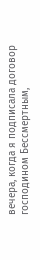вечера, когда я подписала договор господином Бессмертным,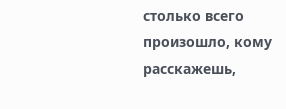столько всего произошло, кому расскажешь,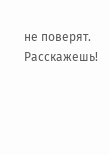не поверят. Расскажешь!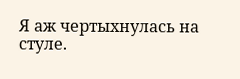Я аж чертыхнулась на стуле.